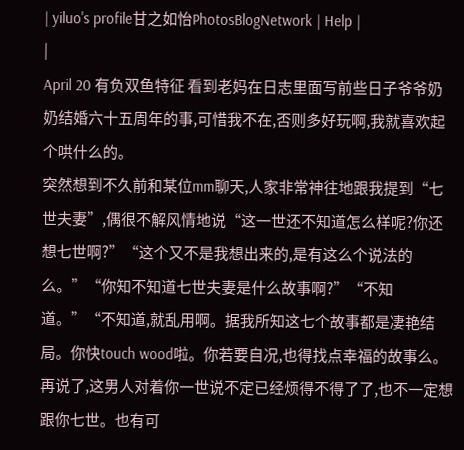| yiluo's profile甘之如怡PhotosBlogNetwork | Help |
|
April 20 有负双鱼特征 看到老妈在日志里面写前些日子爷爷奶奶结婚六十五周年的事,可惜我不在,否则多好玩啊,我就喜欢起个哄什么的。
突然想到不久前和某位mm聊天,人家非常神往地跟我提到“七世夫妻”,偶很不解风情地说“这一世还不知道怎么样呢?你还想七世啊?”“这个又不是我想出来的,是有这么个说法的么。”“你知不知道七世夫妻是什么故事啊?”“不知道。”“不知道,就乱用啊。据我所知这七个故事都是凄艳结局。你快touch wood啦。你若要自况,也得找点幸福的故事么。再说了,这男人对着你一世说不定已经烦得不得了了,也不一定想跟你七世。也有可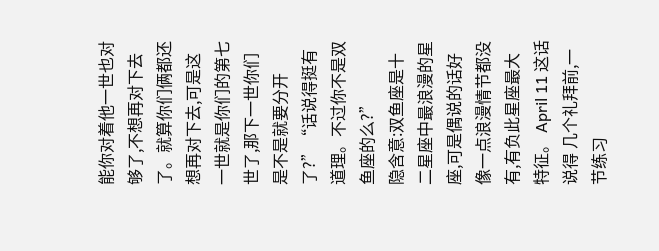能你对着他一世也对够了,不想再对下去了。就算你们俩都还想再对下去,可是这一世就是你们的第七世了,那下一世你们是不是就要分开了?”“话说得挺有道理。不过你不是双鱼座的么?”
隐含意:双鱼座是十二星座中最浪漫的星座,可是偶说的话好像一点浪漫情节都没有,有负此星座最大特征。 April 11 这话说得 几个礼拜前,一节练习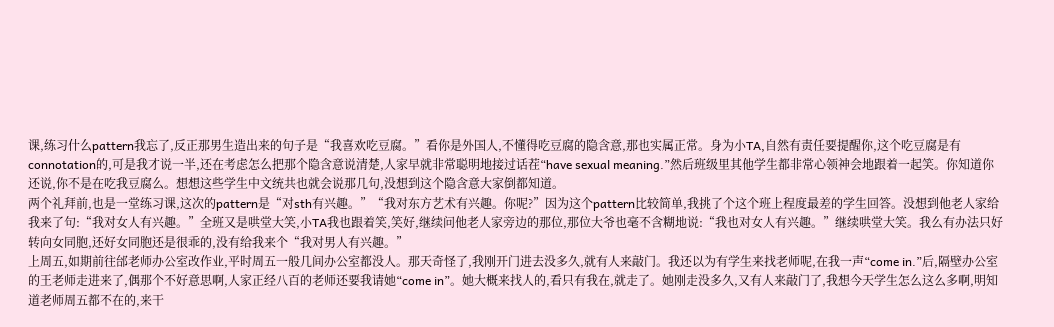课,练习什么pattern我忘了,反正那男生造出来的句子是“我喜欢吃豆腐。”看你是外国人,不懂得吃豆腐的隐含意,那也实属正常。身为小TA,自然有责任要提醒你,这个吃豆腐是有connotation的,可是我才说一半,还在考虑怎么把那个隐含意说清楚,人家早就非常聪明地接过话茬“have sexual meaning.”然后班级里其他学生都非常心领神会地跟着一起笑。你知道你还说,你不是在吃我豆腐么。想想这些学生中文统共也就会说那几句,没想到这个隐含意大家倒都知道。
两个礼拜前,也是一堂练习课,这次的pattern是“对sth有兴趣。”“我对东方艺术有兴趣。你呢?”因为这个pattern比较简单,我挑了个这个班上程度最差的学生回答。没想到他老人家给我来了句:“我对女人有兴趣。”全班又是哄堂大笑,小TA我也跟着笑,笑好,继续问他老人家旁边的那位,那位大爷也毫不含糊地说:“我也对女人有兴趣。”继续哄堂大笑。我么有办法只好转向女同胞,还好女同胞还是很乖的,没有给我来个“我对男人有兴趣。”
上周五,如期前往邰老师办公室改作业,平时周五一般几间办公室都没人。那天奇怪了,我刚开门进去没多久,就有人来敲门。我还以为有学生来找老师呢,在我一声“come in.”后,隔壁办公室的王老师走进来了,偶那个不好意思啊,人家正经八百的老师还要我请她“come in”。她大概来找人的,看只有我在,就走了。她刚走没多久,又有人来敲门了,我想今天学生怎么这么多啊,明知道老师周五都不在的,来干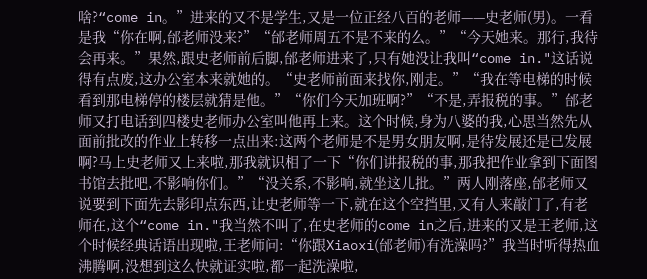啥?“come in。”进来的又不是学生,又是一位正经八百的老师——史老师(男)。一看是我“你在啊,邰老师没来?”“邰老师周五不是不来的么。”“今天她来。那行,我待会再来。”果然,跟史老师前后脚,邰老师进来了,只有她没让我叫“come in."这话说得有点废,这办公室本来就她的。“史老师前面来找你,刚走。”“我在等电梯的时候看到那电梯停的楼层就猜是他。”“你们今天加班啊?”“不是,弄报税的事。”邰老师又打电话到四楼史老师办公室叫他再上来。这个时候,身为八婆的我,心思当然先从面前批改的作业上转移一点出来:这两个老师是不是男女朋友啊,是待发展还是已发展啊?马上史老师又上来啦,那我就识相了一下“你们讲报税的事,那我把作业拿到下面图书馆去批吧,不影响你们。”“没关系,不影响,就坐这儿批。”两人刚落座,邰老师又说要到下面先去影印点东西,让史老师等一下,就在这个空挡里,又有人来敲门了,有老师在,这个“come in."我当然不叫了,在史老师的come in之后,进来的又是王老师,这个时候经典话语出现啦,王老师问:“你跟Xiaoxi(邰老师)有洗澡吗?”我当时听得热血沸腾啊,没想到这么快就证实啦,都一起洗澡啦,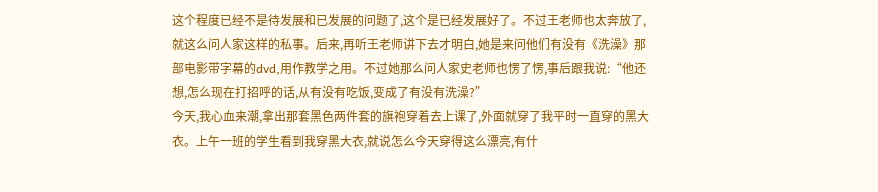这个程度已经不是待发展和已发展的问题了,这个是已经发展好了。不过王老师也太奔放了,就这么问人家这样的私事。后来,再听王老师讲下去才明白,她是来问他们有没有《洗澡》那部电影带字幕的dvd,用作教学之用。不过她那么问人家史老师也愣了愣,事后跟我说:“他还想,怎么现在打招呼的话,从有没有吃饭,变成了有没有洗澡?”
今天,我心血来潮,拿出那套黑色两件套的旗袍穿着去上课了,外面就穿了我平时一直穿的黑大衣。上午一班的学生看到我穿黑大衣,就说怎么今天穿得这么漂亮,有什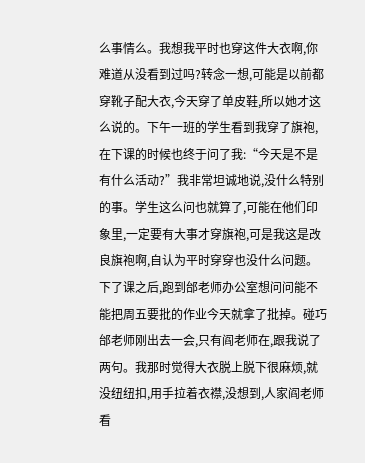么事情么。我想我平时也穿这件大衣啊,你难道从没看到过吗?转念一想,可能是以前都穿靴子配大衣,今天穿了单皮鞋,所以她才这么说的。下午一班的学生看到我穿了旗袍,在下课的时候也终于问了我:“今天是不是有什么活动?”我非常坦诚地说,没什么特别的事。学生这么问也就算了,可能在他们印象里,一定要有大事才穿旗袍,可是我这是改良旗袍啊,自认为平时穿穿也没什么问题。下了课之后,跑到邰老师办公室想问问能不能把周五要批的作业今天就拿了批掉。碰巧邰老师刚出去一会,只有阎老师在,跟我说了两句。我那时觉得大衣脱上脱下很麻烦,就没纽纽扣,用手拉着衣襟,没想到,人家阎老师看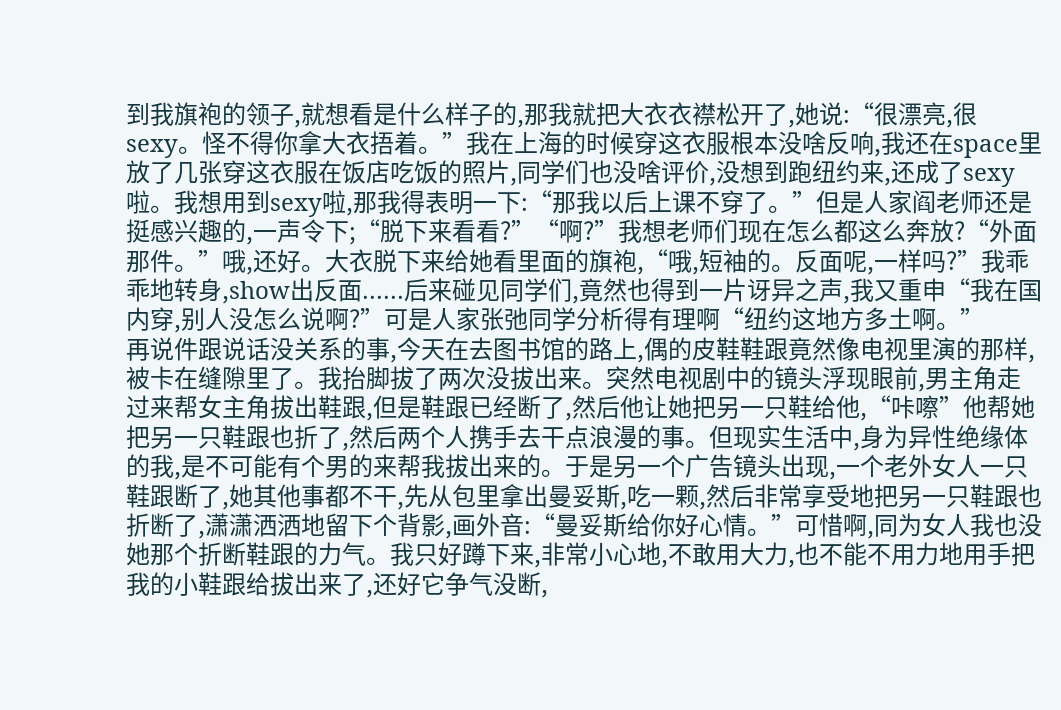到我旗袍的领子,就想看是什么样子的,那我就把大衣衣襟松开了,她说:“很漂亮,很sexy。怪不得你拿大衣捂着。”我在上海的时候穿这衣服根本没啥反响,我还在space里放了几张穿这衣服在饭店吃饭的照片,同学们也没啥评价,没想到跑纽约来,还成了sexy啦。我想用到sexy啦,那我得表明一下:“那我以后上课不穿了。”但是人家阎老师还是挺感兴趣的,一声令下;“脱下来看看?”“啊?”我想老师们现在怎么都这么奔放?“外面那件。”哦,还好。大衣脱下来给她看里面的旗袍,“哦,短袖的。反面呢,一样吗?”我乖乖地转身,show出反面......后来碰见同学们,竟然也得到一片讶异之声,我又重申“我在国内穿,别人没怎么说啊?”可是人家张弛同学分析得有理啊“纽约这地方多土啊。”
再说件跟说话没关系的事,今天在去图书馆的路上,偶的皮鞋鞋跟竟然像电视里演的那样,被卡在缝隙里了。我抬脚拔了两次没拔出来。突然电视剧中的镜头浮现眼前,男主角走过来帮女主角拔出鞋跟,但是鞋跟已经断了,然后他让她把另一只鞋给他,“咔嚓”他帮她把另一只鞋跟也折了,然后两个人携手去干点浪漫的事。但现实生活中,身为异性绝缘体的我,是不可能有个男的来帮我拔出来的。于是另一个广告镜头出现,一个老外女人一只鞋跟断了,她其他事都不干,先从包里拿出曼妥斯,吃一颗,然后非常享受地把另一只鞋跟也折断了,潇潇洒洒地留下个背影,画外音:“曼妥斯给你好心情。”可惜啊,同为女人我也没她那个折断鞋跟的力气。我只好蹲下来,非常小心地,不敢用大力,也不能不用力地用手把我的小鞋跟给拔出来了,还好它争气没断,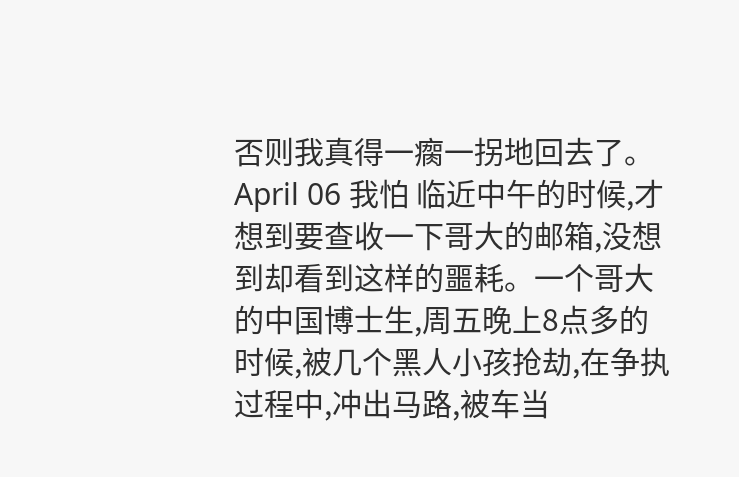否则我真得一瘸一拐地回去了。 April 06 我怕 临近中午的时候,才想到要查收一下哥大的邮箱,没想到却看到这样的噩耗。一个哥大的中国博士生,周五晚上8点多的时候,被几个黑人小孩抢劫,在争执过程中,冲出马路,被车当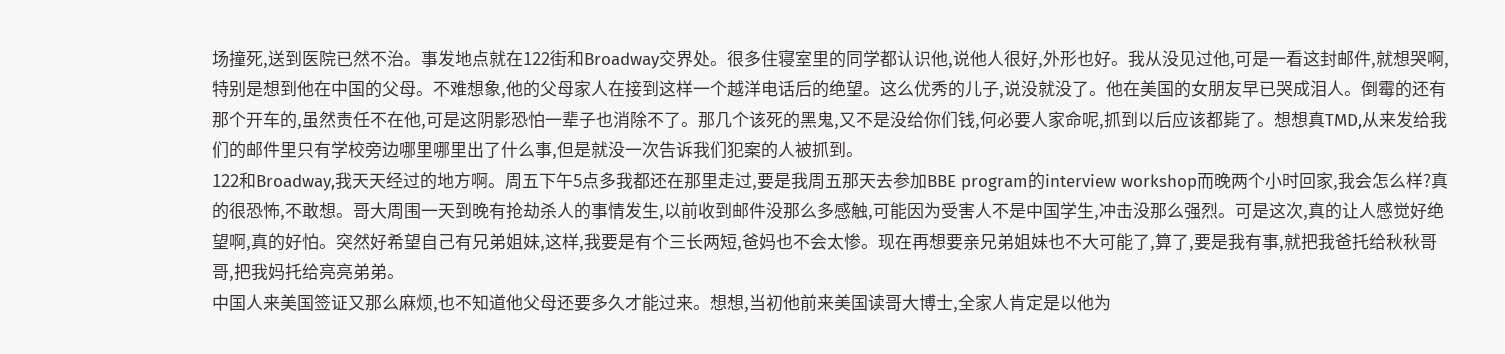场撞死,送到医院已然不治。事发地点就在122街和Broadway交界处。很多住寝室里的同学都认识他,说他人很好,外形也好。我从没见过他,可是一看这封邮件,就想哭啊,特别是想到他在中国的父母。不难想象,他的父母家人在接到这样一个越洋电话后的绝望。这么优秀的儿子,说没就没了。他在美国的女朋友早已哭成泪人。倒霉的还有那个开车的,虽然责任不在他,可是这阴影恐怕一辈子也消除不了。那几个该死的黑鬼,又不是没给你们钱,何必要人家命呢,抓到以后应该都毙了。想想真TMD,从来发给我们的邮件里只有学校旁边哪里哪里出了什么事,但是就没一次告诉我们犯案的人被抓到。
122和Broadway,我天天经过的地方啊。周五下午5点多我都还在那里走过,要是我周五那天去参加BBE program的interview workshop而晚两个小时回家,我会怎么样?真的很恐怖,不敢想。哥大周围一天到晚有抢劫杀人的事情发生,以前收到邮件没那么多感触,可能因为受害人不是中国学生,冲击没那么强烈。可是这次,真的让人感觉好绝望啊,真的好怕。突然好希望自己有兄弟姐妹,这样,我要是有个三长两短,爸妈也不会太惨。现在再想要亲兄弟姐妹也不大可能了,算了,要是我有事,就把我爸托给秋秋哥哥,把我妈托给亮亮弟弟。
中国人来美国签证又那么麻烦,也不知道他父母还要多久才能过来。想想,当初他前来美国读哥大博士,全家人肯定是以他为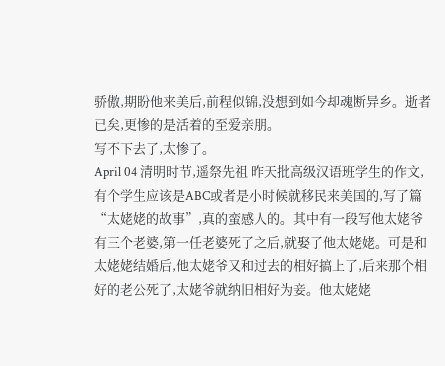骄傲,期盼他来美后,前程似锦,没想到如今却魂断异乡。逝者已矣,更惨的是活着的至爱亲朋。
写不下去了,太惨了。
April 04 清明时节,遥祭先祖 昨天批高级汉语班学生的作文,有个学生应该是ABC或者是小时候就移民来美国的,写了篇“太姥姥的故事”,真的蛮感人的。其中有一段写他太姥爷有三个老婆,第一任老婆死了之后,就娶了他太姥姥。可是和太姥姥结婚后,他太姥爷又和过去的相好搞上了,后来那个相好的老公死了,太姥爷就纳旧相好为妾。他太姥姥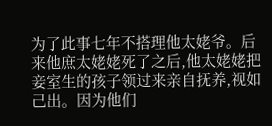为了此事七年不搭理他太姥爷。后来他庶太姥姥死了之后,他太姥姥把妾室生的孩子领过来亲自抚养,视如己出。因为他们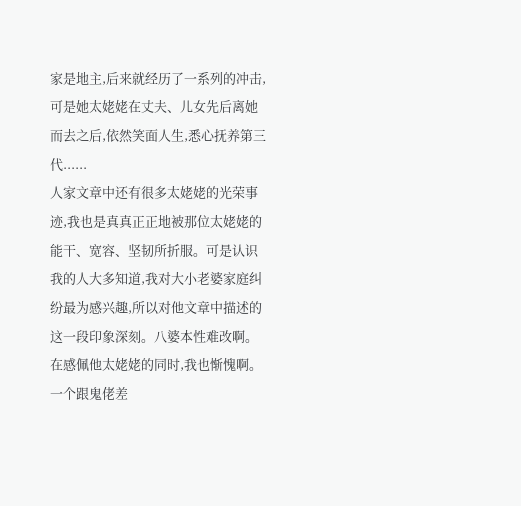家是地主,后来就经历了一系列的冲击,可是她太姥姥在丈夫、儿女先后离她而去之后,依然笑面人生,悉心抚养第三代......
人家文章中还有很多太姥姥的光荣事迹,我也是真真正正地被那位太姥姥的能干、宽容、坚韧所折服。可是认识我的人大多知道,我对大小老婆家庭纠纷最为感兴趣,所以对他文章中描述的这一段印象深刻。八婆本性难改啊。在感佩他太姥姥的同时,我也惭愧啊。一个跟鬼佬差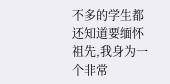不多的学生都还知道要缅怀祖先,我身为一个非常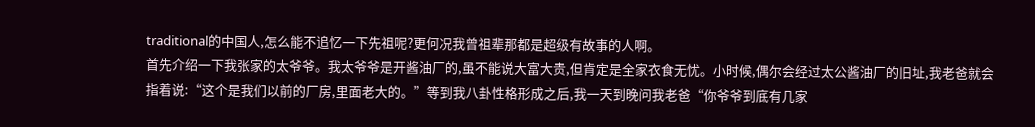traditional的中国人,怎么能不追忆一下先祖呢?更何况我曾祖辈那都是超级有故事的人啊。
首先介绍一下我张家的太爷爷。我太爷爷是开酱油厂的,虽不能说大富大贵,但肯定是全家衣食无忧。小时候,偶尔会经过太公酱油厂的旧址,我老爸就会指着说:“这个是我们以前的厂房,里面老大的。”等到我八卦性格形成之后,我一天到晚问我老爸“你爷爷到底有几家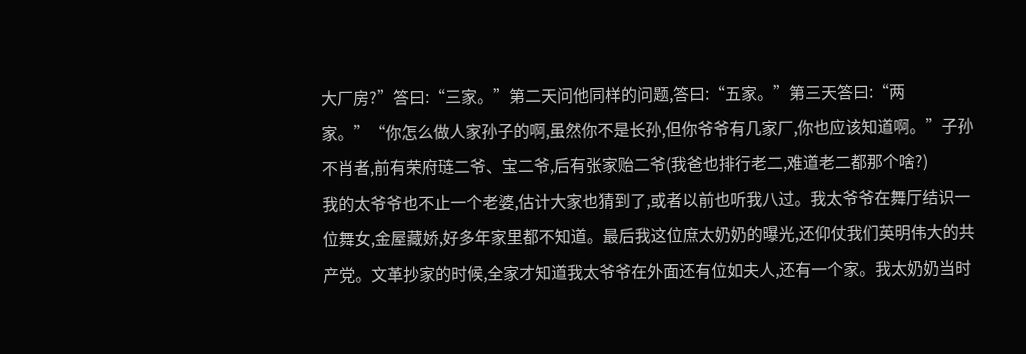大厂房?”答曰:“三家。”第二天问他同样的问题,答曰:“五家。”第三天答曰:“两家。”“你怎么做人家孙子的啊,虽然你不是长孙,但你爷爷有几家厂,你也应该知道啊。”子孙不肖者,前有荣府琏二爷、宝二爷,后有张家贻二爷(我爸也排行老二,难道老二都那个啥?)
我的太爷爷也不止一个老婆,估计大家也猜到了,或者以前也听我八过。我太爷爷在舞厅结识一位舞女,金屋藏娇,好多年家里都不知道。最后我这位庶太奶奶的曝光,还仰仗我们英明伟大的共产党。文革抄家的时候,全家才知道我太爷爷在外面还有位如夫人,还有一个家。我太奶奶当时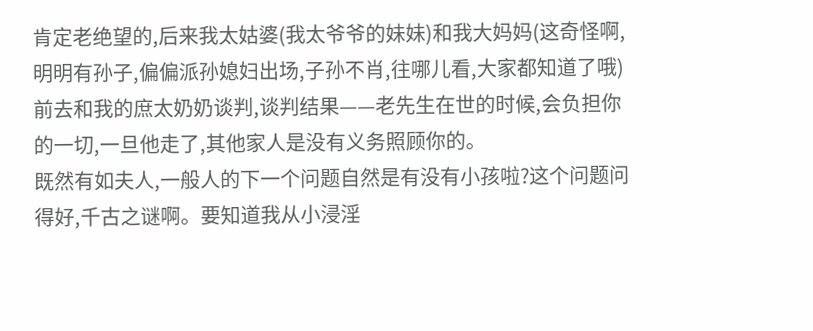肯定老绝望的,后来我太姑婆(我太爷爷的妹妹)和我大妈妈(这奇怪啊,明明有孙子,偏偏派孙媳妇出场,子孙不肖,往哪儿看,大家都知道了哦)前去和我的庶太奶奶谈判,谈判结果——老先生在世的时候,会负担你的一切,一旦他走了,其他家人是没有义务照顾你的。
既然有如夫人,一般人的下一个问题自然是有没有小孩啦?这个问题问得好,千古之谜啊。要知道我从小浸淫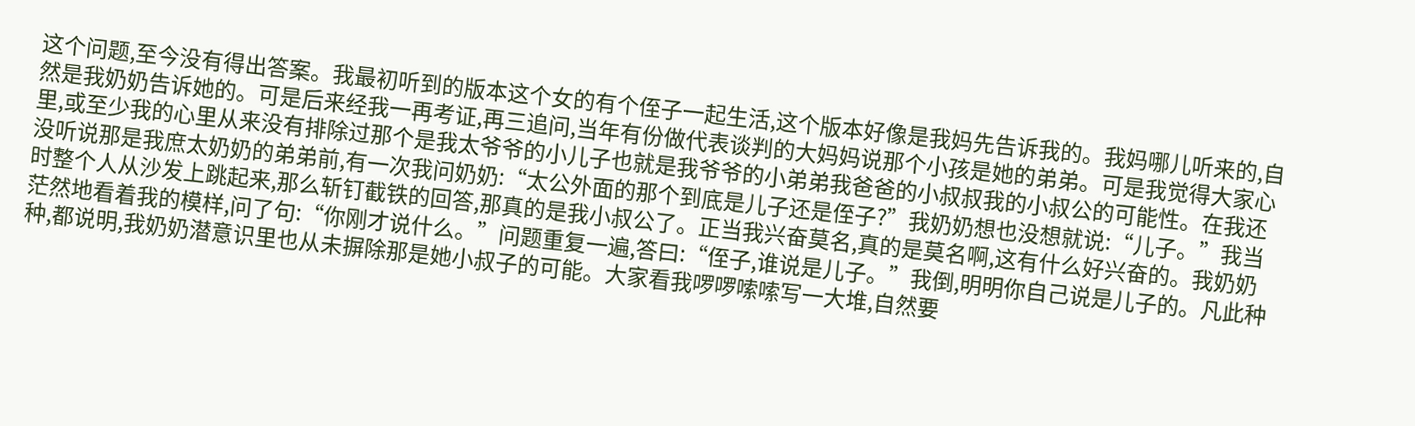这个问题,至今没有得出答案。我最初听到的版本这个女的有个侄子一起生活,这个版本好像是我妈先告诉我的。我妈哪儿听来的,自然是我奶奶告诉她的。可是后来经我一再考证,再三追问,当年有份做代表谈判的大妈妈说那个小孩是她的弟弟。可是我觉得大家心里,或至少我的心里从来没有排除过那个是我太爷爷的小儿子也就是我爷爷的小弟弟我爸爸的小叔叔我的小叔公的可能性。在我还没听说那是我庶太奶奶的弟弟前,有一次我问奶奶:“太公外面的那个到底是儿子还是侄子?”我奶奶想也没想就说:“儿子。”我当时整个人从沙发上跳起来,那么斩钉截铁的回答,那真的是我小叔公了。正当我兴奋莫名,真的是莫名啊,这有什么好兴奋的。我奶奶茫然地看着我的模样,问了句:“你刚才说什么。”问题重复一遍,答曰:“侄子,谁说是儿子。”我倒,明明你自己说是儿子的。凡此种种,都说明,我奶奶潜意识里也从未摒除那是她小叔子的可能。大家看我啰啰嗦嗦写一大堆,自然要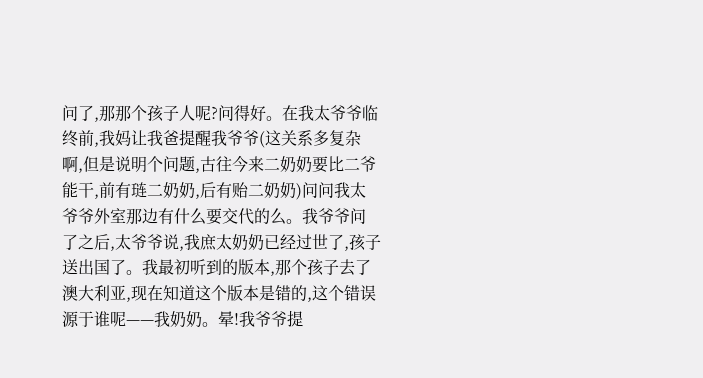问了,那那个孩子人呢?问得好。在我太爷爷临终前,我妈让我爸提醒我爷爷(这关系多复杂啊,但是说明个问题,古往今来二奶奶要比二爷能干,前有琏二奶奶,后有贻二奶奶)问问我太爷爷外室那边有什么要交代的么。我爷爷问了之后,太爷爷说,我庶太奶奶已经过世了,孩子送出国了。我最初听到的版本,那个孩子去了澳大利亚,现在知道这个版本是错的,这个错误源于谁呢——我奶奶。晕!我爷爷提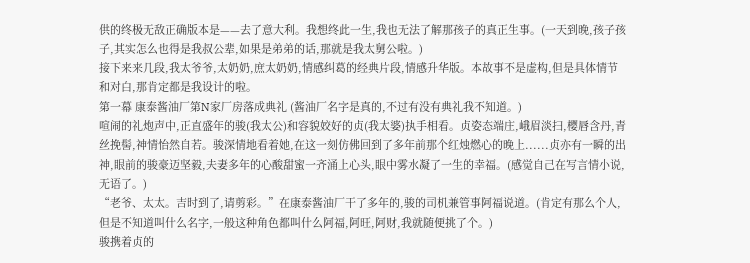供的终极无敌正确版本是——去了意大利。我想终此一生,我也无法了解那孩子的真正生事。(一天到晚,孩子孩子,其实怎么也得是我叔公辈,如果是弟弟的话,那就是我太舅公啦。)
接下来来几段,我太爷爷,太奶奶,庶太奶奶,情感纠葛的经典片段,情感升华版。本故事不是虚构,但是具体情节和对白,那肯定都是我设计的啦。
第一幕 康泰酱油厂第N家厂房落成典礼 (酱油厂名字是真的,不过有没有典礼我不知道。)
喧闹的礼炮声中,正直盛年的骏(我太公)和容貌姣好的贞(我太婆)执手相看。贞姿态端庄,峨眉淡扫,樱唇含丹,青丝挽髻,神情怡然自若。骏深情地看着她,在这一刻仿佛回到了多年前那个红烛燃心的晚上......贞亦有一瞬的出神,眼前的骏豪迈坚毅,夫妻多年的心酸甜蜜一齐涌上心头,眼中雾水凝了一生的幸福。(感觉自己在写言情小说,无语了。)
“老爷、太太。吉时到了,请剪彩。”在康泰酱油厂干了多年的,骏的司机兼管事阿福说道。(肯定有那么个人,但是不知道叫什么名字,一般这种角色都叫什么阿福,阿旺,阿财,我就随便挑了个。)
骏携着贞的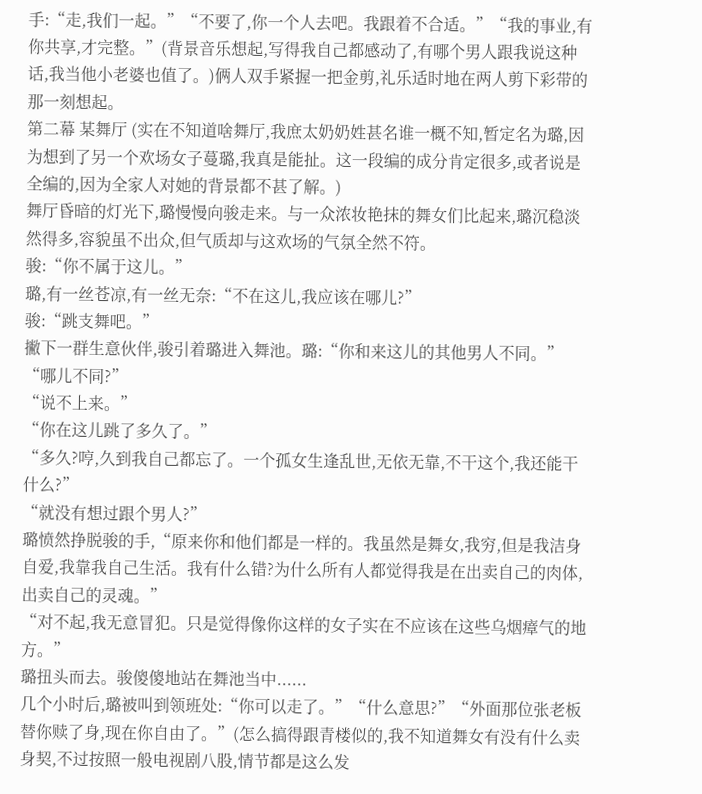手:“走,我们一起。”“不要了,你一个人去吧。我跟着不合适。”“我的事业,有你共享,才完整。”(背景音乐想起,写得我自己都感动了,有哪个男人跟我说这种话,我当他小老婆也值了。)俩人双手紧握一把金剪,礼乐适时地在两人剪下彩带的那一刻想起。
第二幕 某舞厅 (实在不知道啥舞厅,我庶太奶奶姓甚名谁一概不知,暂定名为璐,因为想到了另一个欢场女子蔓璐,我真是能扯。这一段编的成分肯定很多,或者说是全编的,因为全家人对她的背景都不甚了解。)
舞厅昏暗的灯光下,璐慢慢向骏走来。与一众浓妆艳抹的舞女们比起来,璐沉稳淡然得多,容貌虽不出众,但气质却与这欢场的气氛全然不符。
骏:“你不属于这儿。”
璐,有一丝苍凉,有一丝无奈:“不在这儿,我应该在哪儿?”
骏:“跳支舞吧。”
撇下一群生意伙伴,骏引着璐进入舞池。璐:“你和来这儿的其他男人不同。”
“哪儿不同?”
“说不上来。”
“你在这儿跳了多久了。”
“多久?哼,久到我自己都忘了。一个孤女生逢乱世,无依无靠,不干这个,我还能干什么?”
“就没有想过跟个男人?”
璐愤然挣脱骏的手,“原来你和他们都是一样的。我虽然是舞女,我穷,但是我洁身自爱,我靠我自己生活。我有什么错?为什么所有人都觉得我是在出卖自己的肉体,出卖自己的灵魂。”
“对不起,我无意冒犯。只是觉得像你这样的女子实在不应该在这些乌烟瘴气的地方。”
璐扭头而去。骏傻傻地站在舞池当中......
几个小时后,璐被叫到领班处:“你可以走了。”“什么意思?”“外面那位张老板替你赎了身,现在你自由了。”(怎么搞得跟青楼似的,我不知道舞女有没有什么卖身契,不过按照一般电视剧八股,情节都是这么发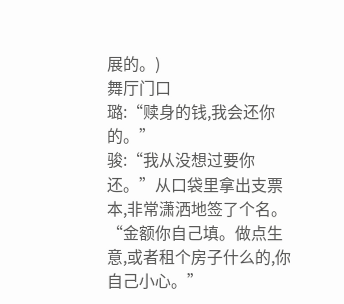展的。)
舞厅门口
璐:“赎身的钱,我会还你的。”
骏:“我从没想过要你还。”从口袋里拿出支票本,非常潇洒地签了个名。“金额你自己填。做点生意,或者租个房子什么的,你自己小心。”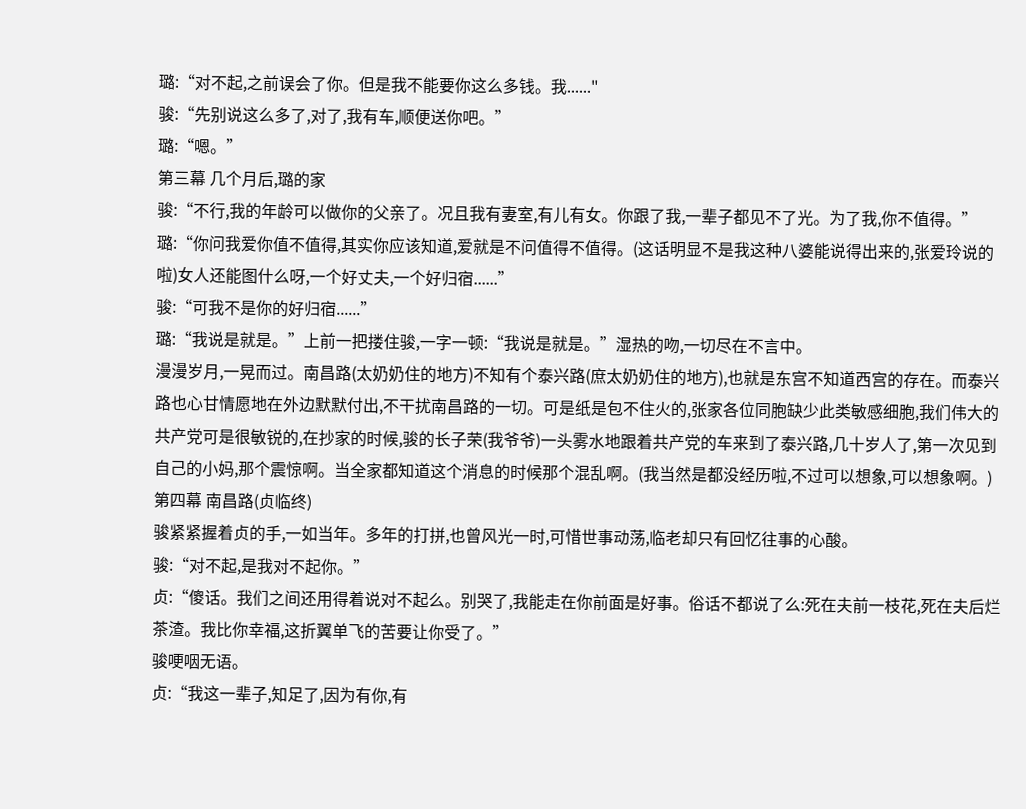璐:“对不起,之前误会了你。但是我不能要你这么多钱。我......"
骏:“先别说这么多了,对了,我有车,顺便送你吧。”
璐:“嗯。”
第三幕 几个月后,璐的家
骏:“不行,我的年龄可以做你的父亲了。况且我有妻室,有儿有女。你跟了我,一辈子都见不了光。为了我,你不值得。”
璐:“你问我爱你值不值得,其实你应该知道,爱就是不问值得不值得。(这话明显不是我这种八婆能说得出来的,张爱玲说的啦)女人还能图什么呀,一个好丈夫,一个好归宿......”
骏:“可我不是你的好归宿......”
璐:“我说是就是。”上前一把搂住骏,一字一顿:“我说是就是。”湿热的吻,一切尽在不言中。
漫漫岁月,一晃而过。南昌路(太奶奶住的地方)不知有个泰兴路(庶太奶奶住的地方),也就是东宫不知道西宫的存在。而泰兴路也心甘情愿地在外边默默付出,不干扰南昌路的一切。可是纸是包不住火的,张家各位同胞缺少此类敏感细胞,我们伟大的共产党可是很敏锐的,在抄家的时候,骏的长子荣(我爷爷)一头雾水地跟着共产党的车来到了泰兴路,几十岁人了,第一次见到自己的小妈,那个震惊啊。当全家都知道这个消息的时候那个混乱啊。(我当然是都没经历啦,不过可以想象,可以想象啊。)
第四幕 南昌路(贞临终)
骏紧紧握着贞的手,一如当年。多年的打拼,也曾风光一时,可惜世事动荡,临老却只有回忆往事的心酸。
骏:“对不起,是我对不起你。”
贞:“傻话。我们之间还用得着说对不起么。别哭了,我能走在你前面是好事。俗话不都说了么:死在夫前一枝花,死在夫后烂茶渣。我比你幸福,这折翼单飞的苦要让你受了。”
骏哽咽无语。
贞:“我这一辈子,知足了,因为有你,有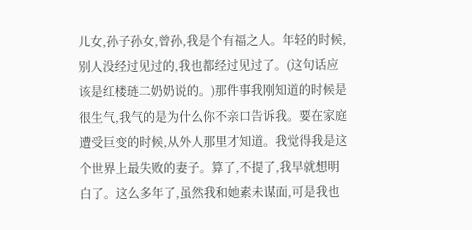儿女,孙子孙女,曾孙,我是个有福之人。年轻的时候,别人没经过见过的,我也都经过见过了。(这句话应该是红楼琏二奶奶说的。)那件事我刚知道的时候是很生气,我气的是为什么你不亲口告诉我。要在家庭遭受巨变的时候,从外人那里才知道。我觉得我是这个世界上最失败的妻子。算了,不提了,我早就想明白了。这么多年了,虽然我和她素未谋面,可是我也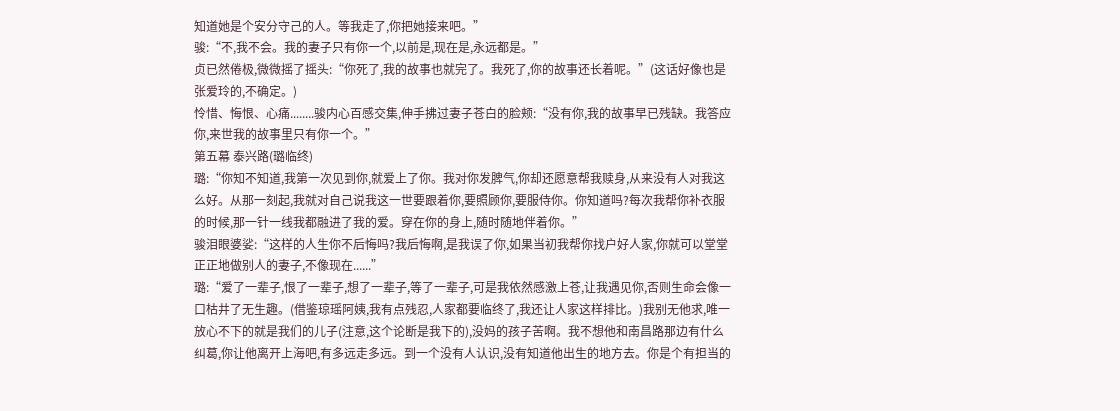知道她是个安分守己的人。等我走了,你把她接来吧。”
骏:“不,我不会。我的妻子只有你一个,以前是,现在是,永远都是。”
贞已然倦极,微微摇了摇头:“你死了,我的故事也就完了。我死了,你的故事还长着呢。”(这话好像也是张爱玲的,不确定。)
怜惜、悔恨、心痛........骏内心百感交集,伸手拂过妻子苍白的脸颊:“没有你,我的故事早已残缺。我答应你,来世我的故事里只有你一个。”
第五幕 泰兴路(璐临终)
璐:“你知不知道,我第一次见到你,就爱上了你。我对你发脾气,你却还愿意帮我赎身,从来没有人对我这么好。从那一刻起,我就对自己说我这一世要跟着你,要照顾你,要服侍你。你知道吗?每次我帮你补衣服的时候,那一针一线我都融进了我的爱。穿在你的身上,随时随地伴着你。”
骏泪眼婆娑:“这样的人生你不后悔吗?我后悔啊,是我误了你,如果当初我帮你找户好人家,你就可以堂堂正正地做别人的妻子,不像现在......”
璐:“爱了一辈子,恨了一辈子,想了一辈子,等了一辈子,可是我依然感激上苍,让我遇见你,否则生命会像一口枯井了无生趣。(借鉴琼瑶阿姨,我有点残忍,人家都要临终了,我还让人家这样排比。)我别无他求,唯一放心不下的就是我们的儿子(注意,这个论断是我下的),没妈的孩子苦啊。我不想他和南昌路那边有什么纠葛,你让他离开上海吧,有多远走多远。到一个没有人认识,没有知道他出生的地方去。你是个有担当的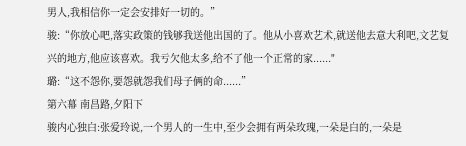男人,我相信你一定会安排好一切的。”
骏:“你放心吧,落实政策的钱够我送他出国的了。他从小喜欢艺术,就送他去意大利吧,文艺复兴的地方,他应该喜欢。我亏欠他太多,给不了他一个正常的家......"
璐:“这不怨你,要怨就怨我们母子俩的命......”
第六幕 南昌路,夕阳下
骏内心独白:张爱玲说,一个男人的一生中,至少会拥有两朵玫瑰,一朵是白的,一朵是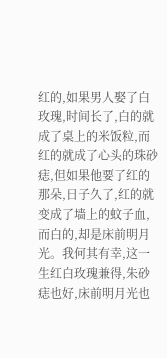红的,如果男人娶了白玫瑰,时间长了,白的就成了桌上的米饭粒,而红的就成了心头的珠砂痣,但如果他要了红的那朵,日子久了,红的就变成了墙上的蚊子血,而白的,却是床前明月光。我何其有幸,这一生红白玫瑰兼得,朱砂痣也好,床前明月光也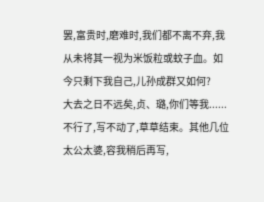罢,富贵时,磨难时,我们都不离不弃,我从未将其一视为米饭粒或蚊子血。如今只剩下我自己,儿孙成群又如何?
大去之日不远矣,贞、璐,你们等我......
不行了,写不动了,草草结束。其他几位太公太婆,容我稍后再写,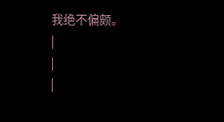我绝不偏颇。
|
|
|